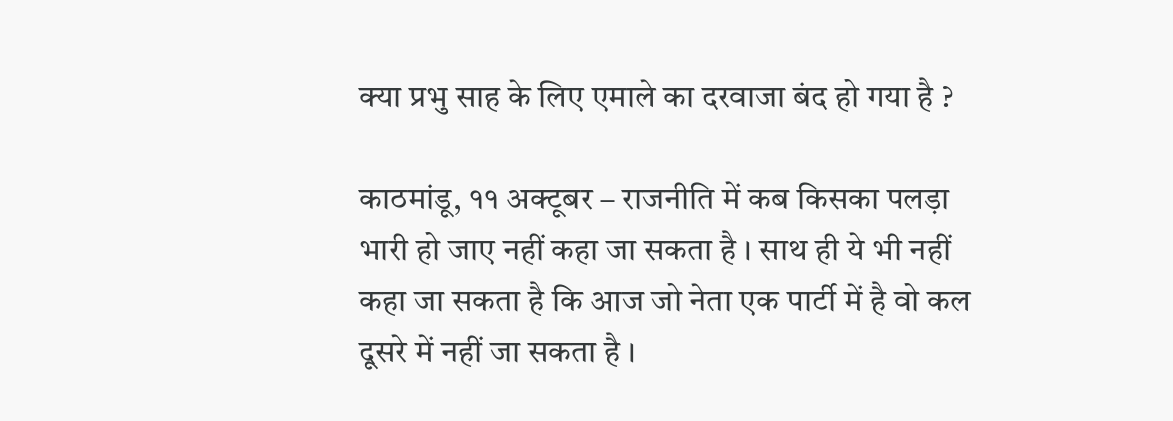क्या प्रभु साह के लिए एमाले का दरवाजा बंद हो गया है ?

काठमांडू, ११ अक्टूबर – राजनीति में कब किसका पलड़ा भारी हो जाए नहीं कहा जा सकता है । साथ ही ये भी नहीं कहा जा सकता है कि आज जो नेता एक पार्टी में है वो कल दूसरे में नहीं जा सकता है ।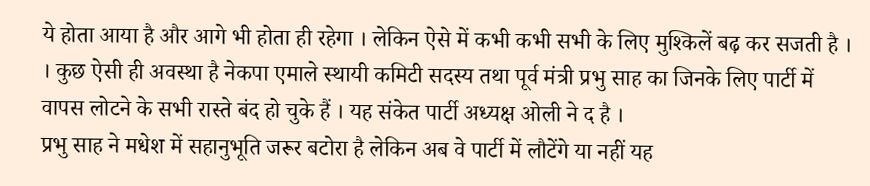ये होता आया है और आगे भी होता ही रहेगा । लेकिन ऐसे में कभी कभी सभी के लिए मुश्किलें बढ़ कर सजती है । । कुछ ऐसी ही अवस्था है नेकपा एमाले स्थायी कमिटी सदस्य तथा पूर्व मंत्री प्रभु साह का जिनके लिए पार्टी में वापस लोटने के सभी रास्ते बंद हो चुके हैं । यह संकेत पार्टी अध्यक्ष ओली ने द है ।
प्रभु साह ने मधेश में सहानुभूति जरूर बटोरा है लेकिन अब वे पार्टी में लौटेंगे या नहीं यह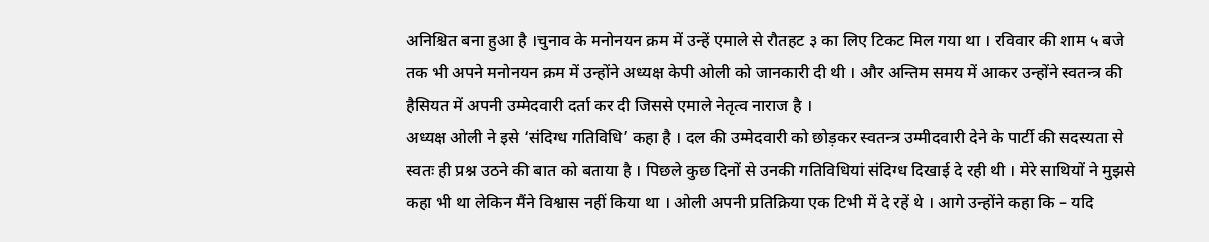अनिश्चित बना हुआ है ।चुनाव के मनोनयन क्रम में उन्हें एमाले से रौतहट ३ का लिए टिकट मिल गया था । रविवार की शाम ५ बजे तक भी अपने मनोनयन क्रम में उन्होंने अध्यक्ष केपी ओली को जानकारी दी थी । और अन्तिम समय में आकर उन्होंने स्वतन्त्र की हैसियत में अपनी उम्मेदवारी दर्ता कर दी जिससे एमाले नेतृत्व नाराज है ।
अध्यक्ष ओली ने इसे ‘संदिग्ध गतिविधि’ कहा है । दल की उम्मेदवारी को छोड़कर स्वतन्त्र उम्मीदवारी देने के पार्टी की सदस्यता से स्वतः ही प्रश्न उठने की बात को बताया है । पिछले कुछ दिनों से उनकी गतिविधियां संदिग्ध दिखाई दे रही थी । मेरे साथियों ने मुझसे कहा भी था लेकिन मैंने विश्वास नहीं किया था । ओली अपनी प्रतिक्रिया एक टिभी में दे रहें थे । आगे उन्होंने कहा कि – यदि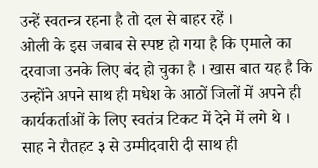उन्हें स्वतन्त्र रहना है तो दल से बाहर रहें ।
ओली के इस जबाब से स्पष्ट हो गया है कि एमाले का दरवाजा उनके लिए बंद हो चुका है । खास बात यह है कि उन्होंने अपने साथ ही मधेश के आठों जिलों में अपने ही कार्यकर्ताओं के लिए स्वतंत्र टिकट में देने में लगे थे ।
साह ने रौतहट ३ से उम्मीदवारी दी साथ ही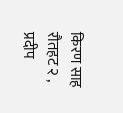किरण साह रौतहट २ , प्रदीप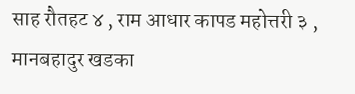साह रौतहट ४ , राम आधार कापड महोत्तरी ३ , मानबहादुर खडका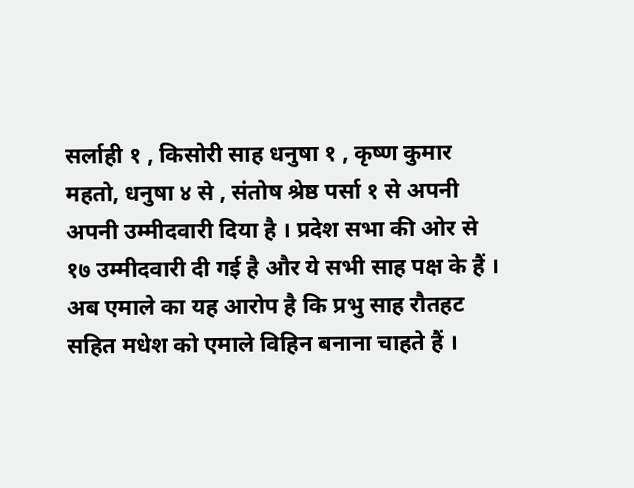सर्लाही १ , किसोरी साह धनुषा १ , कृष्ण कुमार महतो, धनुषा ४ से , संतोष श्रेष्ठ पर्सा १ से अपनी अपनी उम्मीदवारी दिया है । प्रदेश सभा की ओर से १७ उम्मीदवारी दी गई है और ये सभी साह पक्ष के हैं ।
अब एमाले का यह आरोप है कि प्रभु साह रौतहट सहित मधेश को एमाले विहिन बनाना चाहते हैं ।